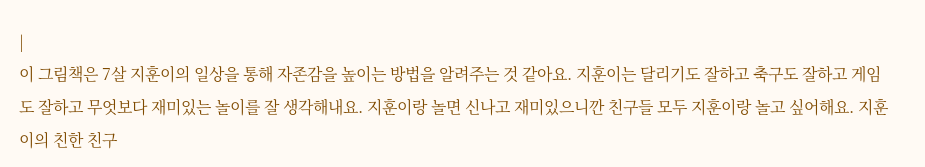|
이 그림책은 7살 지훈이의 일상을 통해 자존감을 높이는 방법을 알려주는 것 같아요. 지훈이는 달리기도 잘하고 축구도 잘하고 게임도 잘하고 무엇보다 재미있는 놀이를 잘 생각해내요. 지훈이랑 놀면 신나고 재미있으니깐 친구들 모두 지훈이랑 놀고 싶어해요. 지훈이의 친한 친구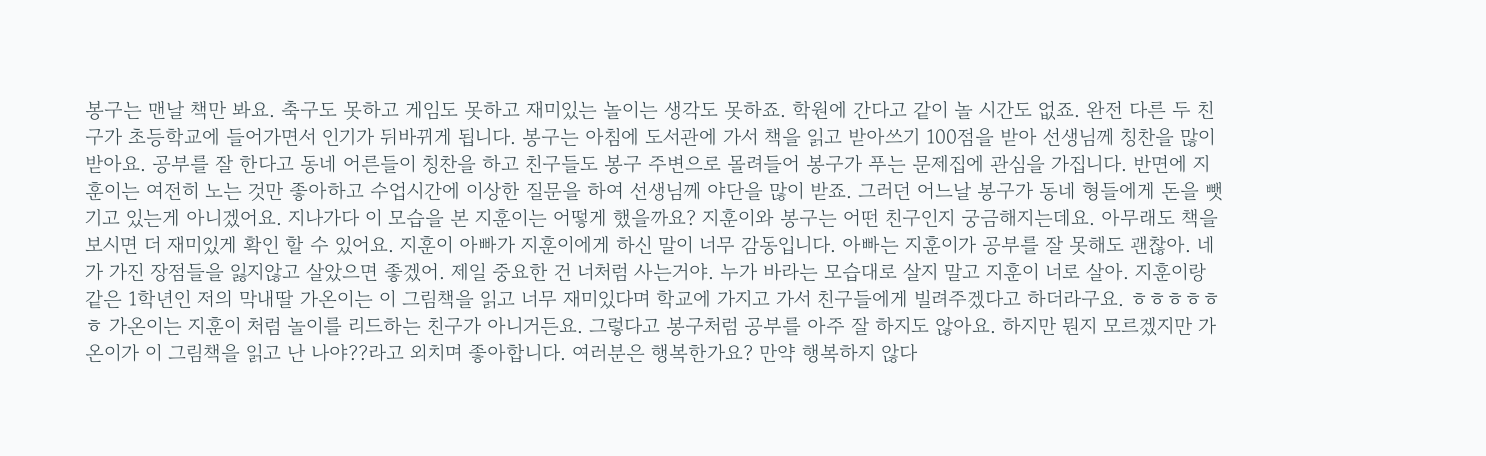봉구는 맨날 책만 봐요. 축구도 못하고 게임도 못하고 재미있는 놀이는 생각도 못하죠. 학원에 간다고 같이 놀 시간도 없죠. 완전 다른 두 친구가 초등학교에 들어가면서 인기가 뒤바뀌게 됩니다. 봉구는 아침에 도서관에 가서 책을 읽고 받아쓰기 100점을 받아 선생님께 칭찬을 많이 받아요. 공부를 잘 한다고 동네 어른들이 칭찬을 하고 친구들도 봉구 주변으로 몰려들어 봉구가 푸는 문제집에 관심을 가집니다. 반면에 지훈이는 여전히 노는 것만 좋아하고 수업시간에 이상한 질문을 하여 선생님께 야단을 많이 받죠. 그러던 어느날 봉구가 동네 형들에게 돈을 뺏기고 있는게 아니겠어요. 지나가다 이 모습을 본 지훈이는 어떻게 했을까요? 지훈이와 봉구는 어떤 친구인지 궁금해지는데요. 아무래도 책을 보시면 더 재미있게 확인 할 수 있어요. 지훈이 아빠가 지훈이에게 하신 말이 너무 감동입니다. 아빠는 지훈이가 공부를 잘 못해도 괜찮아. 네가 가진 장점들을 잃지않고 살았으면 좋겠어. 제일 중요한 건 너처럼 사는거야. 누가 바라는 모습대로 살지 말고 지훈이 너로 살아. 지훈이랑 같은 1학년인 저의 막내딸 가온이는 이 그림책을 읽고 너무 재미있다며 학교에 가지고 가서 친구들에게 빌려주겠다고 하더라구요. ㅎㅎㅎㅎㅎㅎ 가온이는 지훈이 처럼 놀이를 리드하는 친구가 아니거든요. 그렇다고 봉구처럼 공부를 아주 잘 하지도 않아요. 하지만 뭔지 모르겠지만 가온이가 이 그림책을 읽고 난 나야??라고 외치며 좋아합니다. 여러분은 행복한가요? 만약 행복하지 않다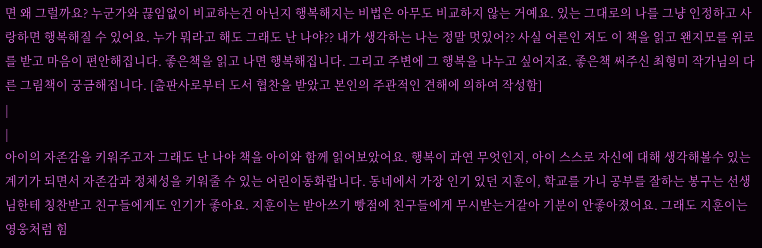면 왜 그럴까요? 누군가와 끊임없이 비교하는건 아닌지 행복해지는 비법은 아무도 비교하지 않는 거예요. 있는 그대로의 나를 그냥 인정하고 사랑하면 행복해질 수 있어요. 누가 뭐라고 해도 그래도 난 나야?? 내가 생각하는 나는 정말 멋있어?? 사실 어른인 저도 이 책을 읽고 왠지모를 위로를 받고 마음이 편안해집니다. 좋은책을 읽고 나면 행복해집니다. 그리고 주변에 그 행복을 나누고 싶어지죠. 좋은책 써주신 최형미 작가님의 다른 그림책이 궁금해집니다. [출판사로부터 도서 협찬을 받았고 본인의 주관적인 견해에 의하여 작성함]
|
|
아이의 자존감을 키워주고자 그래도 난 나야 책을 아이와 함께 읽어보았어요. 행복이 과연 무엇인지, 아이 스스로 자신에 대해 생각해볼수 있는 계기가 되면서 자존감과 정체성을 키워줄 수 있는 어린이동화랍니다. 동네에서 가장 인기 있던 지훈이, 학교를 가니 공부를 잘하는 봉구는 선생님한테 칭찬받고 친구들에게도 인기가 좋아요. 지훈이는 받아쓰기 빵점에 친구들에게 무시받는거같아 기분이 안좋아졌어요. 그래도 지훈이는 영웅처럼 힘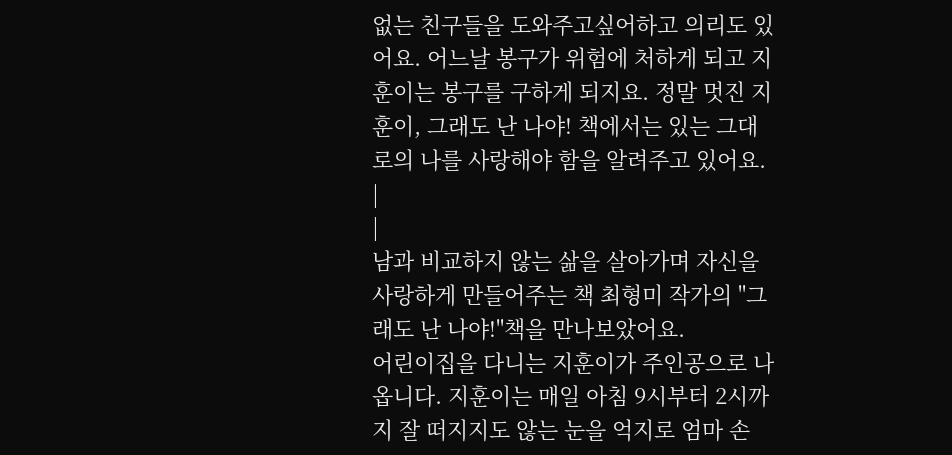없는 친구들을 도와주고싶어하고 의리도 있어요. 어느날 봉구가 위험에 처하게 되고 지훈이는 봉구를 구하게 되지요. 정말 멋진 지훈이, 그래도 난 나야! 책에서는 있는 그대로의 나를 사랑해야 함을 알려주고 있어요.
|
|
남과 비교하지 않는 삶을 살아가며 자신을 사랑하게 만들어주는 책 최형미 작가의 "그래도 난 나야!"책을 만나보았어요.
어린이집을 다니는 지훈이가 주인공으로 나옵니다. 지훈이는 매일 아침 9시부터 2시까지 잘 떠지지도 않는 눈을 억지로 엄마 손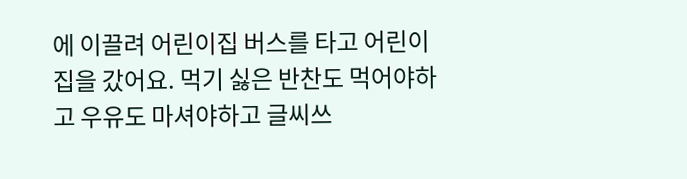에 이끌려 어린이집 버스를 타고 어린이집을 갔어요. 먹기 싫은 반찬도 먹어야하고 우유도 마셔야하고 글씨쓰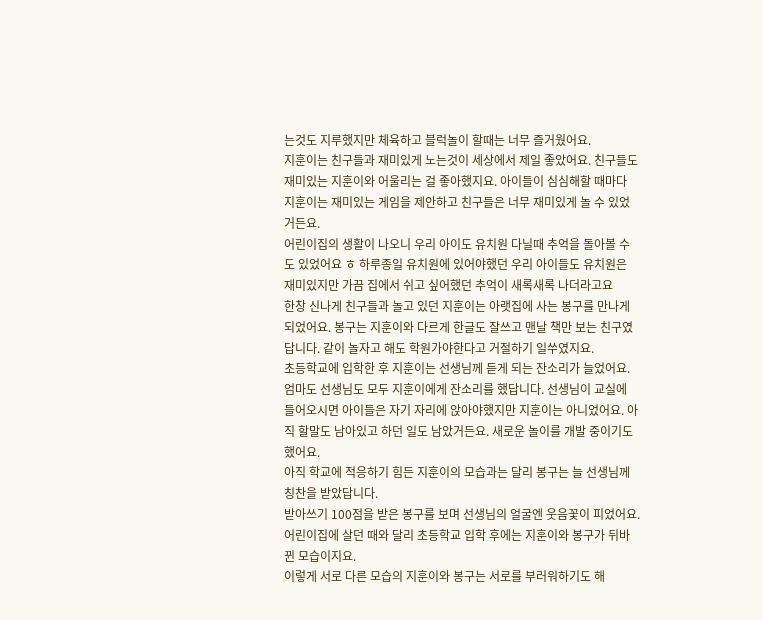는것도 지루했지만 체육하고 블럭놀이 할때는 너무 즐거웠어요.
지훈이는 친구들과 재미있게 노는것이 세상에서 제일 좋았어요. 친구들도 재미있는 지훈이와 어울리는 걸 좋아했지요. 아이들이 심심해할 때마다 지훈이는 재미있는 게임을 제안하고 친구들은 너무 재미있게 놀 수 있었거든요.
어린이집의 생활이 나오니 우리 아이도 유치원 다닐때 추억을 돌아볼 수도 있었어요 ㅎ 하루종일 유치원에 있어야했던 우리 아이들도 유치원은 재미있지만 가끔 집에서 쉬고 싶어했던 추억이 새록새록 나더라고요
한창 신나게 친구들과 놀고 있던 지훈이는 아랫집에 사는 봉구를 만나게 되었어요. 봉구는 지훈이와 다르게 한글도 잘쓰고 맨날 책만 보는 친구였답니다. 같이 놀자고 해도 학원가야한다고 거절하기 일쑤였지요.
초등학교에 입학한 후 지훈이는 선생님께 듣게 되는 잔소리가 늘었어요. 엄마도 선생님도 모두 지훈이에게 잔소리를 했답니다. 선생님이 교실에 들어오시면 아이들은 자기 자리에 앉아야했지만 지훈이는 아니었어요. 아직 할말도 남아있고 하던 일도 남았거든요. 새로운 놀이를 개발 중이기도 했어요.
아직 학교에 적응하기 힘든 지훈이의 모습과는 달리 봉구는 늘 선생님께 칭찬을 받았답니다.
받아쓰기 100점을 받은 봉구를 보며 선생님의 얼굴엔 웃음꽃이 피었어요.
어린이집에 살던 때와 달리 초등학교 입학 후에는 지훈이와 봉구가 뒤바뀐 모습이지요.
이렇게 서로 다른 모습의 지훈이와 봉구는 서로를 부러워하기도 해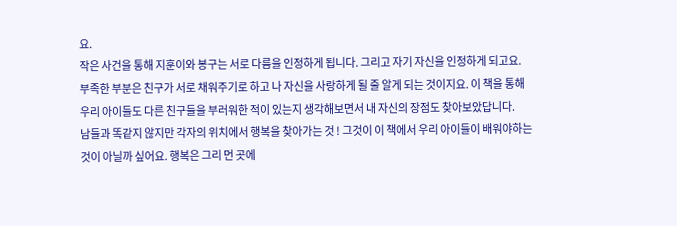요.
작은 사건을 통해 지훈이와 봉구는 서로 다름을 인정하게 됩니다. 그리고 자기 자신을 인정하게 되고요. 부족한 부분은 친구가 서로 채워주기로 하고 나 자신을 사랑하게 될 줄 알게 되는 것이지요. 이 책을 통해 우리 아이들도 다른 친구들을 부러워한 적이 있는지 생각해보면서 내 자신의 장점도 찾아보았답니다.
남들과 똑같지 않지만 각자의 위치에서 행복을 찾아가는 것 ! 그것이 이 책에서 우리 아이들이 배워야하는 것이 아닐까 싶어요. 행복은 그리 먼 곳에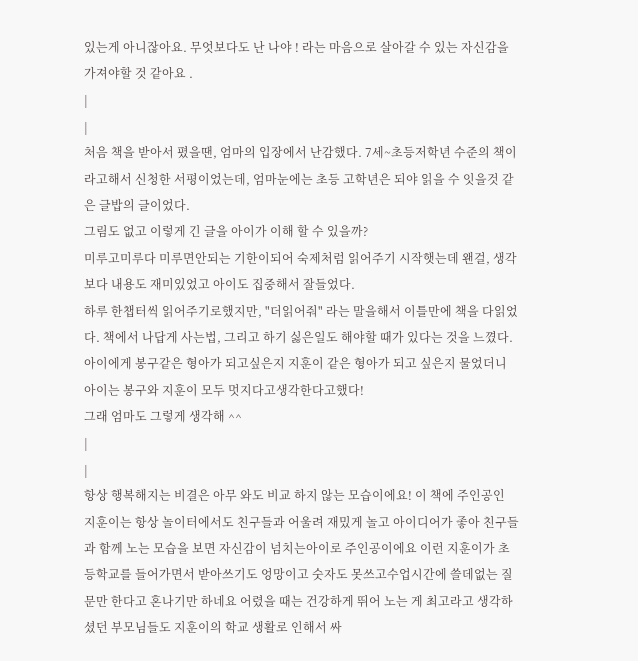있는게 아니잖아요. 무엇보다도 난 나야 ! 라는 마음으로 살아갈 수 있는 자신감을 가져야할 것 같아요 .
|
|
처음 책을 받아서 폈을땐, 엄마의 입장에서 난감했다. 7세~초등저학년 수준의 책이라고해서 신청한 서평이었는데, 엄마눈에는 초등 고학년은 되야 읽을 수 잇을것 같은 글밥의 글이었다.
그림도 없고 이렇게 긴 글을 아이가 이해 할 수 있을까?
미루고미루다 미루면안되는 기한이되어 숙제처럼 읽어주기 시작햇는데 왠걸, 생각보다 내용도 재미있었고 아이도 집중해서 잘들었다.
하루 한챕터씩 읽어주기로했지만, "더읽어줘" 라는 말을해서 이틀만에 책을 다읽었다. 책에서 나답게 사는법, 그리고 하기 싫은일도 해야할 때가 있다는 것을 느꼈다.
아이에게 봉구같은 형아가 되고싶은지 지훈이 같은 형아가 되고 싶은지 물었더니 아이는 봉구와 지훈이 모두 멋지다고생각한다고했다!
그래 엄마도 그렇게 생각해 ^^
|
|
항상 행복해지는 비결은 아무 와도 비교 하지 않는 모습이에요! 이 책에 주인공인 지훈이는 항상 놀이터에서도 친구들과 어울려 재밌게 놀고 아이디어가 좋아 친구들과 함께 노는 모습을 보면 자신감이 넘치는아이로 주인공이에요 이런 지훈이가 초등학교를 들어가면서 받아쓰기도 엉망이고 숫자도 못쓰고수업시간에 쓸데없는 질문만 한다고 혼나기만 하네요 어렸을 때는 건강하게 뛰어 노는 게 최고라고 생각하셨던 부모님들도 지훈이의 학교 생활로 인해서 싸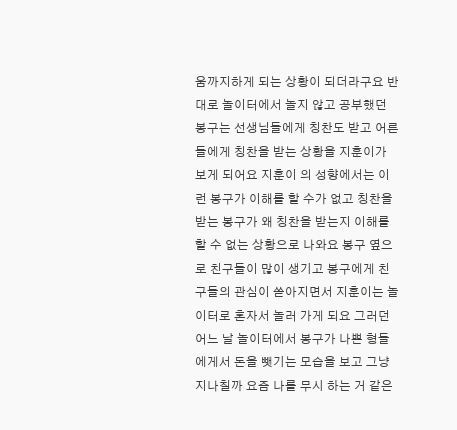움까지하게 되는 상황이 되더라구요 반대로 놀이터에서 놀지 않고 공부했던 봉구는 선생님들에게 칭찬도 받고 어른들에게 칭찬을 받는 상황을 지훈이가 보게 되어요 지훈이 의 성향에서는 이런 봉구가 이해를 할 수가 없고 칭찬을 받는 봉구가 왜 칭찬을 받는지 이해를 할 수 없는 상황으로 나와요 봉구 옆으로 친구들이 많이 생기고 봉구에게 친구들의 관심이 쏟아지면서 지훈이는 놀이터로 혼자서 놀러 가게 되요 그러던 어느 날 놀이터에서 봉구가 나쁜 형들에게서 돈을 뺏기는 모습을 보고 그냥 지나칠까 요즘 나를 무시 하는 거 같은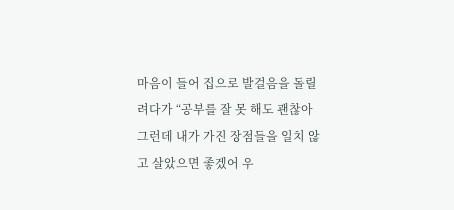마음이 들어 집으로 발걸음을 돌릴려다가 “공부를 잘 못 해도 괜찮아 그런데 내가 가진 장점들을 일치 않고 살았으면 좋겠어 우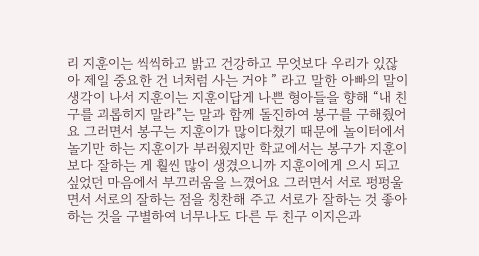리 지훈이는 씩씩하고 밝고 건강하고 무엇보다 우리가 있잖아 제일 중요한 건 너처럼 사는 거야 ” 라고 말한 아빠의 말이 생각이 나서 지훈이는 지훈이답게 나쁜 형아들을 향해 “내 친구를 괴롭히지 말라”는 말과 함께 돌진하여 봉구를 구해줬어요 그러면서 봉구는 지훈이가 많이다쳤기 때문에 놀이터에서놀기만 하는 지훈이가 부러웠지만 학교에서는 봉구가 지훈이 보다 잘하는 게 훨씬 많이 생겼으니까 지훈이에게 으시 되고 싶었던 마음에서 부끄러움을 느꼈어요 그러면서 서로 펑펑울면서 서로의 잘하는 점을 칭찬해 주고 서로가 잘하는 것 좋아하는 것을 구별하여 너무나도 다른 두 친구 이지은과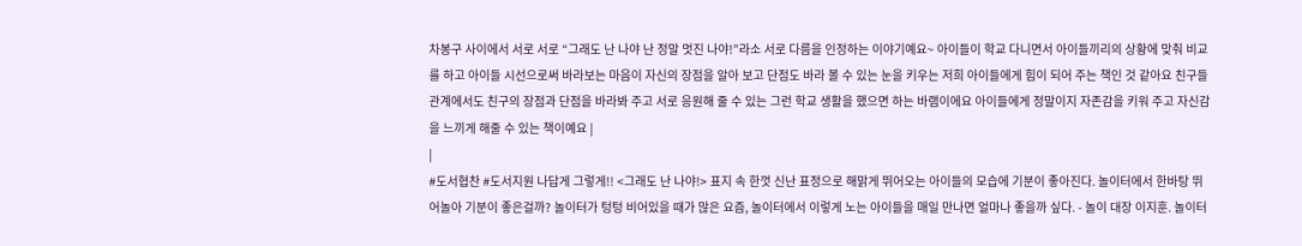차봉구 사이에서 서로 서로 “그래도 난 나야 난 정말 멋진 나야!”라소 서로 다름을 인정하는 이야기예요~ 아이들이 학교 다니면서 아이들끼리의 상황에 맞춰 비교를 하고 아이들 시선으로써 바라보는 마음이 자신의 장점을 알아 보고 단점도 바라 볼 수 있는 눈을 키우는 저희 아이들에게 힘이 되어 주는 책인 것 같아요 친구들 관계에서도 친구의 장점과 단점을 바라봐 주고 서로 응원해 줄 수 있는 그런 학교 생활을 했으면 하는 바램이에요 아이들에게 정말이지 자존감을 키워 주고 자신감을 느끼게 해줄 수 있는 책이예요 |
|
#도서협찬 #도서지원 나답게 그렇게!! <그래도 난 나야!> 표지 속 한껏 신난 표정으로 해맑게 뛰어오는 아이들의 모습에 기분이 좋아진다. 놀이터에서 한바탕 뛰어놀아 기분이 좋은걸까? 놀이터가 텅텅 비어있을 때가 많은 요즘, 놀이터에서 이렇게 노는 아이들을 매일 만나면 얼마나 좋을까 싶다. - 놀이 대장 이지훈. 놀이터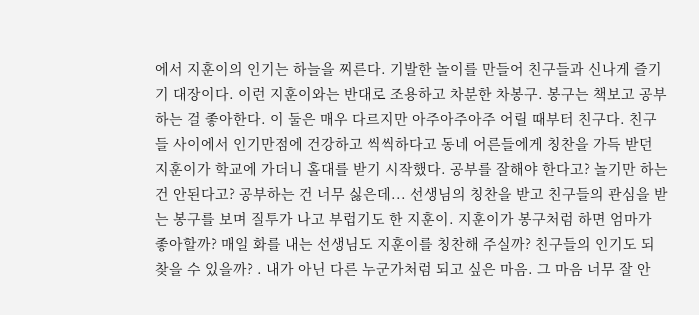에서 지훈이의 인기는 하늘을 찌른다. 기발한 놀이를 만들어 친구들과 신나게 즐기기 대장이다. 이런 지훈이와는 반대로 조용하고 차분한 차봉구. 봉구는 책보고 공부하는 걸 좋아한다. 이 둘은 매우 다르지만 아주아주아주 어릴 때부터 친구다. 친구들 사이에서 인기만점에 건강하고 씩씩하다고 동네 어른들에게 칭찬을 가득 받던 지훈이가 학교에 가더니 홀대를 받기 시작했다. 공부를 잘해야 한다고? 놀기만 하는 건 안된다고? 공부하는 건 너무 싫은데... 선생님의 칭찬을 받고 친구들의 관심을 받는 봉구를 보며 질투가 나고 부럽기도 한 지훈이. 지훈이가 봉구처럼 하면 엄마가 좋아할까? 매일 화를 내는 선생님도 지훈이를 칭찬해 주실까? 친구들의 인기도 되찾을 수 있을까? . 내가 아닌 다른 누군가처럼 되고 싶은 마음. 그 마음 너무 잘 안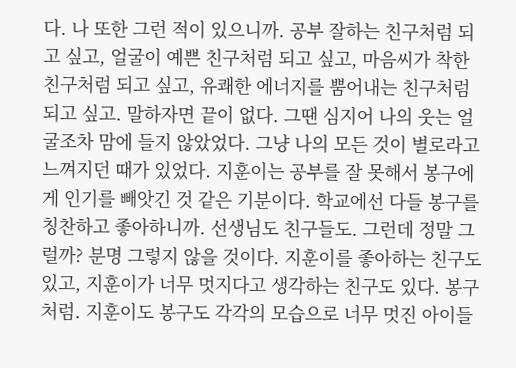다. 나 또한 그런 적이 있으니까. 공부 잘하는 친구처럼 되고 싶고, 얼굴이 예쁜 친구처럼 되고 싶고, 마음씨가 착한 친구처럼 되고 싶고, 유쾌한 에너지를 뿜어내는 친구처럼 되고 싶고. 말하자면 끝이 없다. 그땐 심지어 나의 웃는 얼굴조차 맘에 들지 않았었다. 그냥 나의 모든 것이 별로라고 느껴지던 때가 있었다. 지훈이는 공부를 잘 못해서 봉구에게 인기를 빼앗긴 것 같은 기분이다. 학교에선 다들 봉구를 칭찬하고 좋아하니까. 선생님도 친구들도. 그런데 정말 그럴까? 분명 그렇지 않을 것이다. 지훈이를 좋아하는 친구도 있고, 지훈이가 너무 멋지다고 생각하는 친구도 있다. 봉구처럼. 지훈이도 봉구도 각각의 모습으로 너무 멋진 아이들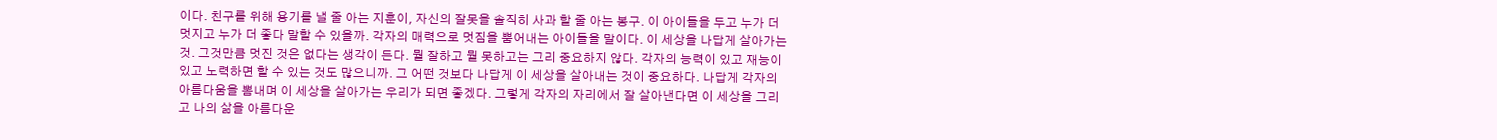이다. 친구를 위해 용기를 낼 줄 아는 지훈이, 자신의 잘못을 솔직히 사과 할 줄 아는 봉구. 이 아이들을 두고 누가 더 멋지고 누가 더 좋다 말할 수 있을까. 각자의 매력으로 멋짐을 뿜어내는 아이들을 말이다. 이 세상을 나답게 살아가는 것. 그것만큼 멋진 것은 없다는 생각이 든다. 뭘 잘하고 뭘 못하고는 그리 중요하지 않다. 각자의 능력이 있고 재능이 있고 노력하면 할 수 있는 것도 많으니까. 그 어떤 것보다 나답게 이 세상을 살아내는 것이 중요하다. 나답게 각자의 아름다움을 뽐내며 이 세상을 살아가는 우리가 되면 좋겠다. 그렇게 각자의 자리에서 잘 살아낸다면 이 세상을 그리고 나의 삶을 아름다운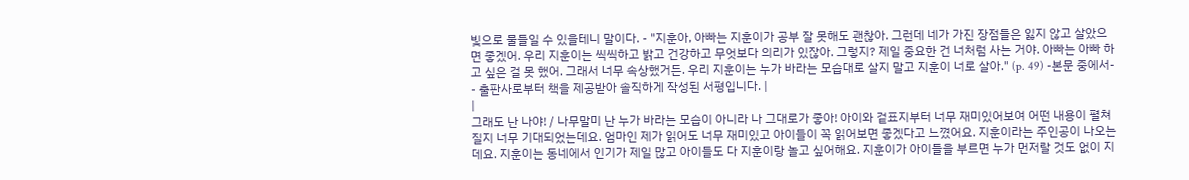빛으로 물들일 수 있을테니 말이다. - "지훈아, 아빠는 지훈이가 공부 잘 못해도 괜찮아. 그런데 네가 가진 장점들은 잃지 않고 살았으면 좋겠어. 우리 지훈이는 씩씩하고 밝고 건강하고 무엇보다 의리가 있잖아. 그렇지? 제일 중요한 건 너처럼 사는 거야. 아빠는 아빠 하고 싶은 걸 못 했어. 그래서 너무 속상했거든. 우리 지훈이는 누가 바라는 모습대로 살지 말고 지훈이 너로 살아." (p. 49) -본문 중에서- - 출판사로부터 책을 제공받아 솔직하게 작성된 서평입니다. |
|
그래도 난 나야! / 나무말미 난 누가 바라는 모습이 아니라 나 그대로가 좋아! 아이와 겉표지부터 너무 재미있어보여 어떤 내용이 펼쳐질지 너무 기대되었는데요. 엄마인 제가 읽어도 너무 재미있고 아이들이 꼭 읽어보면 좋겠다고 느꼈어요. 지훈이라는 주인공이 나오는데요. 지훈이는 동네에서 인기가 제일 많고 아이들도 다 지훈이랑 놀고 싶어해요. 지훈이가 아이들을 부르면 누가 먼저랄 것도 없이 지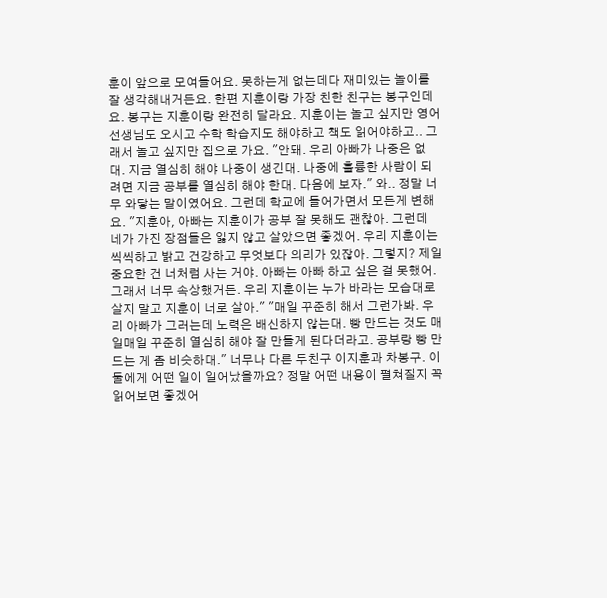훈이 앞으로 모여들어요. 못하는게 없는데다 재미있는 놀이를 잘 생각해내거든요. 한편 지훈이랑 가장 친한 친구는 봉구인데요. 봉구는 지훈이랑 완전히 달라요. 지훈이는 놀고 싶지만 영어 선생님도 오시고 수학 학습지도 해야하고 책도 읽어야하고.. 그래서 놀고 싶지만 집으로 가요. "안돼. 우리 아빠가 나중은 없대. 지금 열심히 해야 나중이 생긴대. 나중에 훌륭한 사람이 되려면 지금 공부를 열심히 해야 한대. 다음에 보자." 와.. 정말 너무 와닿는 말이였어요. 그런데 학교에 들어가면서 모든게 변해요. "지훈아, 아빠는 지훈이가 공부 잘 못해도 괜찮아. 그런데 네가 가진 장점들은 잃지 않고 살았으면 좋겠어. 우리 지훈이는 씩씩하고 밝고 건강하고 무엇보다 의리가 있잖아. 그렇지? 제일 중요한 건 너처럼 사는 거야. 아빠는 아빠 하고 싶은 걸 못했어. 그래서 너무 속상했거든. 우리 지훈이는 누가 바라는 모습대로 살지 말고 지훈이 너로 살아." "매일 꾸준히 해서 그런가봐. 우리 아빠가 그러는데 노력은 배신하지 않는대. 빵 만드는 것도 매일매일 꾸준히 열심히 해야 잘 만들게 된다더라고. 공부랑 빵 만드는 게 좀 비슷하대." 너무나 다른 두친구 이지훈과 차봉구. 이둘에게 어떤 일이 일어났을까요? 정말 어떤 내용이 펼쳐질지 꼭 읽어보면 좋겠어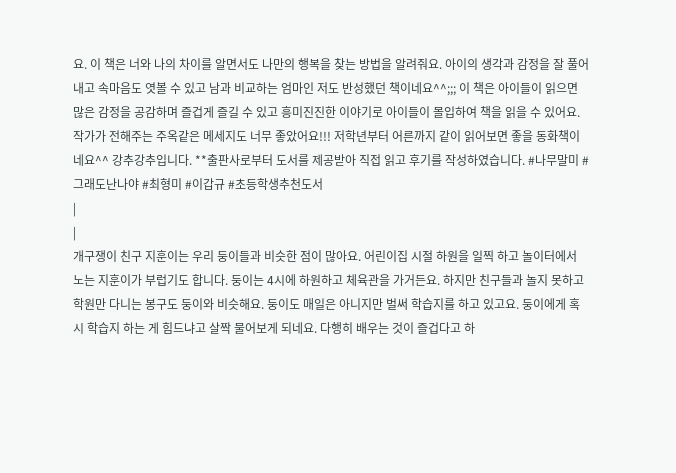요. 이 책은 너와 나의 차이를 알면서도 나만의 행복을 찾는 방법을 알려줘요. 아이의 생각과 감정을 잘 풀어내고 속마음도 엿볼 수 있고 남과 비교하는 엄마인 저도 반성했던 책이네요^^;;; 이 책은 아이들이 읽으면 많은 감정을 공감하며 즐겁게 즐길 수 있고 흥미진진한 이야기로 아이들이 몰입하여 책을 읽을 수 있어요. 작가가 전해주는 주옥같은 메세지도 너무 좋았어요!!! 저학년부터 어른까지 같이 읽어보면 좋을 동화책이네요^^ 강추강추입니다. **출판사로부터 도서를 제공받아 직접 읽고 후기를 작성하였습니다. #나무말미 #그래도난나야 #최형미 #이갑규 #초등학생추천도서
|
|
개구쟁이 친구 지훈이는 우리 둥이들과 비슷한 점이 많아요. 어린이집 시절 하원을 일찍 하고 놀이터에서 노는 지훈이가 부럽기도 합니다. 둥이는 4시에 하원하고 체육관을 가거든요. 하지만 친구들과 놀지 못하고 학원만 다니는 봉구도 둥이와 비슷해요. 둥이도 매일은 아니지만 벌써 학습지를 하고 있고요. 둥이에게 혹시 학습지 하는 게 힘드냐고 살짝 물어보게 되네요. 다행히 배우는 것이 즐겁다고 하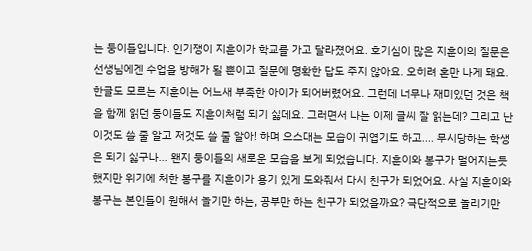는 둥이들입니다. 인기쟁이 지훈이가 학교를 가고 달라졌어요. 호기심이 많은 지훈이의 질문은 선생님에겐 수업을 방해가 될 뿐이고 질문에 명확한 답도 주지 않아요. 오히려 혼만 나게 돼요. 한글도 모르는 지훈이는 어느새 부족한 아이가 되어버렸어요. 그런데 너무나 재미있던 것은 책을 함께 읽던 둥이들도 지훈이처럼 되기 싫데요. 그러면서 나는 이제 글씨 잘 읽는데? 그리고 난 이것도 쓸 줄 알고 저것도 쓸 줄 알아! 하며 으스대는 모습이 귀엽기도 하고.... 무시당하는 학생은 되기 싫구나... 왠지 둥이들의 새로운 모습을 보게 되었습니다. 지훈이와 봉구가 멀어지는듯했지만 위기에 처한 봉구를 지훈이가 용기 있게 도와줘서 다시 친구가 되었어요. 사실 지훈이와 봉구는 본인들이 원해서 놀기만 하는, 공부만 하는 친구가 되었을까요? 극단적으로 놀리기만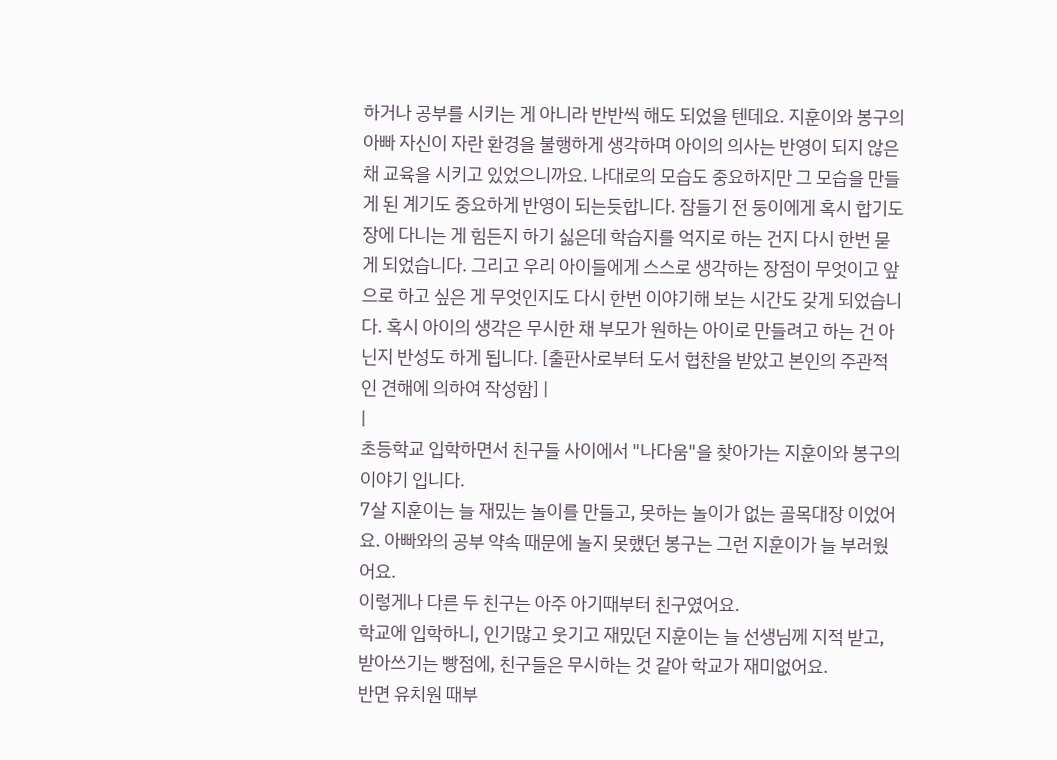하거나 공부를 시키는 게 아니라 반반씩 해도 되었을 텐데요. 지훈이와 봉구의 아빠 자신이 자란 환경을 불행하게 생각하며 아이의 의사는 반영이 되지 않은 채 교육을 시키고 있었으니까요. 나대로의 모습도 중요하지만 그 모습을 만들게 된 계기도 중요하게 반영이 되는듯합니다. 잠들기 전 둥이에게 혹시 합기도장에 다니는 게 힘든지 하기 싫은데 학습지를 억지로 하는 건지 다시 한번 묻게 되었습니다. 그리고 우리 아이들에게 스스로 생각하는 장점이 무엇이고 앞으로 하고 싶은 게 무엇인지도 다시 한번 이야기해 보는 시간도 갖게 되었습니다. 혹시 아이의 생각은 무시한 채 부모가 원하는 아이로 만들려고 하는 건 아닌지 반성도 하게 됩니다. [출판사로부터 도서 협찬을 받았고 본인의 주관적인 견해에 의하여 작성함] |
|
초등학교 입학하면서 친구들 사이에서 "나다움"을 찾아가는 지훈이와 봉구의 이야기 입니다.
7살 지훈이는 늘 재밌는 놀이를 만들고, 못하는 놀이가 없는 골목대장 이었어요. 아빠와의 공부 약속 때문에 놀지 못했던 봉구는 그런 지훈이가 늘 부러웠어요.
이렇게나 다른 두 친구는 아주 아기때부터 친구였어요.
학교에 입학하니, 인기많고 웃기고 재밌던 지훈이는 늘 선생님께 지적 받고, 받아쓰기는 빵점에, 친구들은 무시하는 것 같아 학교가 재미없어요.
반면 유치원 때부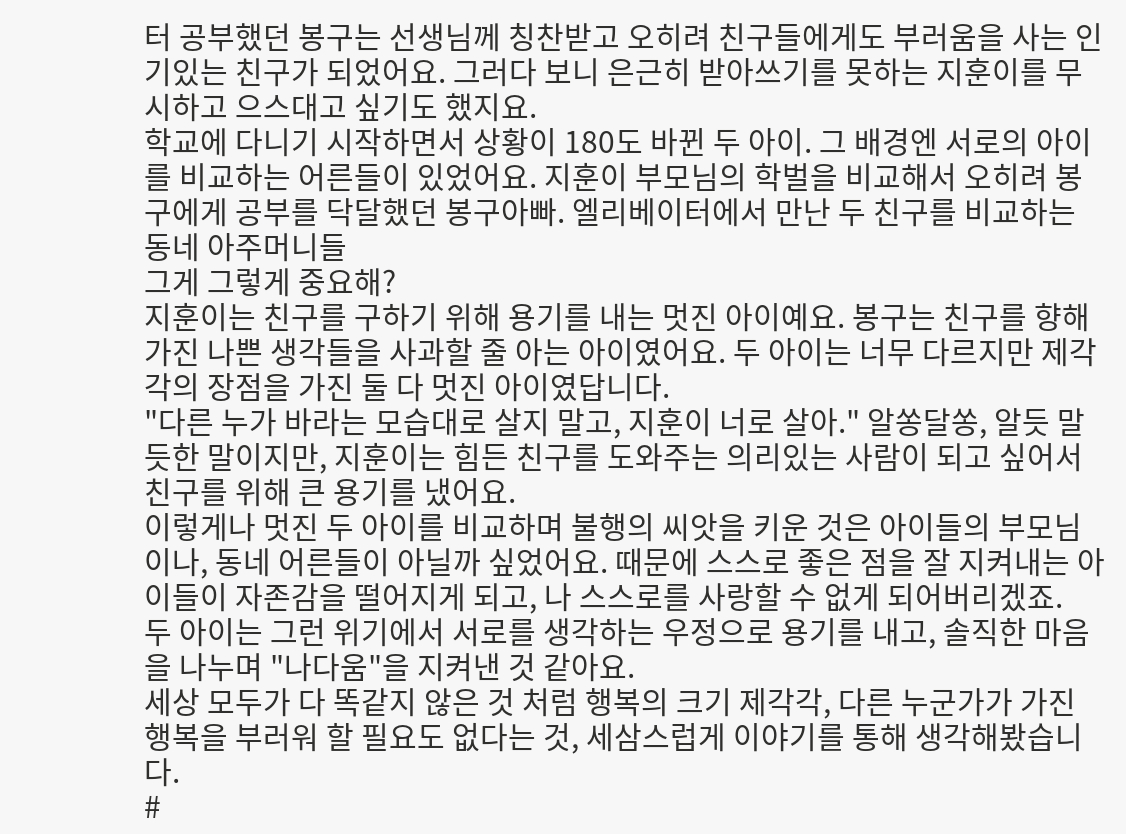터 공부했던 봉구는 선생님께 칭찬받고 오히려 친구들에게도 부러움을 사는 인기있는 친구가 되었어요. 그러다 보니 은근히 받아쓰기를 못하는 지훈이를 무시하고 으스대고 싶기도 했지요.
학교에 다니기 시작하면서 상황이 180도 바뀐 두 아이. 그 배경엔 서로의 아이를 비교하는 어른들이 있었어요. 지훈이 부모님의 학벌을 비교해서 오히려 봉구에게 공부를 닥달했던 봉구아빠. 엘리베이터에서 만난 두 친구를 비교하는 동네 아주머니들
그게 그렇게 중요해?
지훈이는 친구를 구하기 위해 용기를 내는 멋진 아이예요. 봉구는 친구를 향해 가진 나쁜 생각들을 사과할 줄 아는 아이였어요. 두 아이는 너무 다르지만 제각각의 장점을 가진 둘 다 멋진 아이였답니다.
"다른 누가 바라는 모습대로 살지 말고, 지훈이 너로 살아." 알쏭달쏭, 알듯 말듯한 말이지만, 지훈이는 힘든 친구를 도와주는 의리있는 사람이 되고 싶어서 친구를 위해 큰 용기를 냈어요.
이렇게나 멋진 두 아이를 비교하며 불행의 씨앗을 키운 것은 아이들의 부모님이나, 동네 어른들이 아닐까 싶었어요. 때문에 스스로 좋은 점을 잘 지켜내는 아이들이 자존감을 떨어지게 되고, 나 스스로를 사랑할 수 없게 되어버리겠죠.
두 아이는 그런 위기에서 서로를 생각하는 우정으로 용기를 내고, 솔직한 마음을 나누며 "나다움"을 지켜낸 것 같아요.
세상 모두가 다 똑같지 않은 것 처럼 행복의 크기 제각각, 다른 누군가가 가진 행복을 부러워 할 필요도 없다는 것, 세삼스럽게 이야기를 통해 생각해봤습니다.
#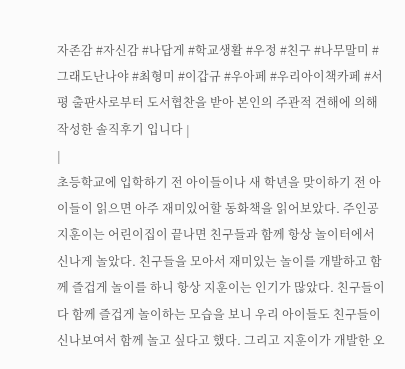자존감 #자신감 #나답게 #학교생활 #우정 #친구 #나무말미 #그래도난나야 #최형미 #이갑규 #우아페 #우리아이책카페 #서평 출판사로부터 도서협찬을 받아 본인의 주관적 견해에 의해 작성한 솔직후기 입니다 |
|
초등학교에 입학하기 전 아이들이나 새 학년을 맞이하기 전 아이들이 읽으면 아주 재미있어할 동화책을 읽어보았다. 주인공 지훈이는 어린이집이 끝나면 친구들과 함께 항상 놀이터에서 신나게 놀았다. 친구들을 모아서 재미있는 놀이를 개발하고 함께 즐겁게 놀이를 하니 항상 지훈이는 인기가 많았다. 친구들이 다 함께 즐겁게 놀이하는 모습을 보니 우리 아이들도 친구들이 신나보여서 함께 놀고 싶다고 했다. 그리고 지훈이가 개발한 오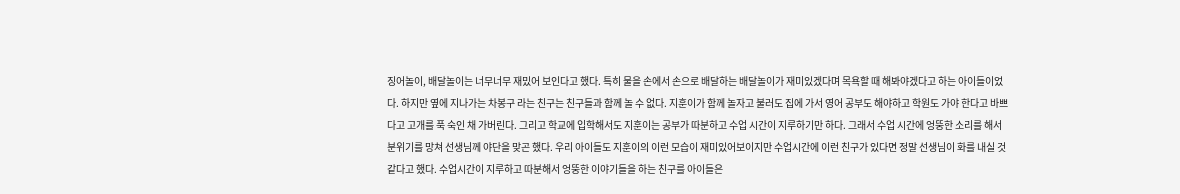징어놀이, 배달놀이는 너무너무 재밌어 보인다고 했다. 특히 물을 손에서 손으로 배달하는 배달놀이가 재미있겠다며 목욕할 때 해봐야겠다고 하는 아이들이었다. 하지만 옆에 지나가는 차봉구 라는 친구는 친구들과 함께 놀 수 없다. 지훈이가 함께 놀자고 불러도 집에 가서 영어 공부도 해야하고 학원도 가야 한다고 바쁘다고 고개를 푹 숙인 채 가버린다. 그리고 학교에 입학해서도 지훈이는 공부가 따분하고 수업 시간이 지루하기만 하다. 그래서 수업 시간에 엉뚱한 소리를 해서 분위기를 망쳐 선생님께 야단을 맞곤 했다. 우리 아이들도 지훈이의 이런 모습이 재미있어보이지만 수업시간에 이런 친구가 있다면 정말 선생님이 화를 내실 것 같다고 했다. 수업시간이 지루하고 따분해서 엉뚱한 이야기들을 하는 친구를 아이들은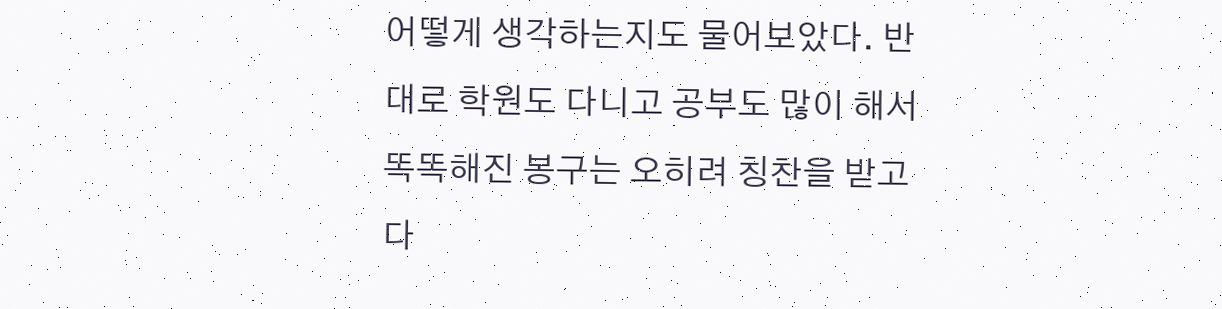어떻게 생각하는지도 물어보았다. 반대로 학원도 다니고 공부도 많이 해서 똑똑해진 봉구는 오히려 칭찬을 받고 다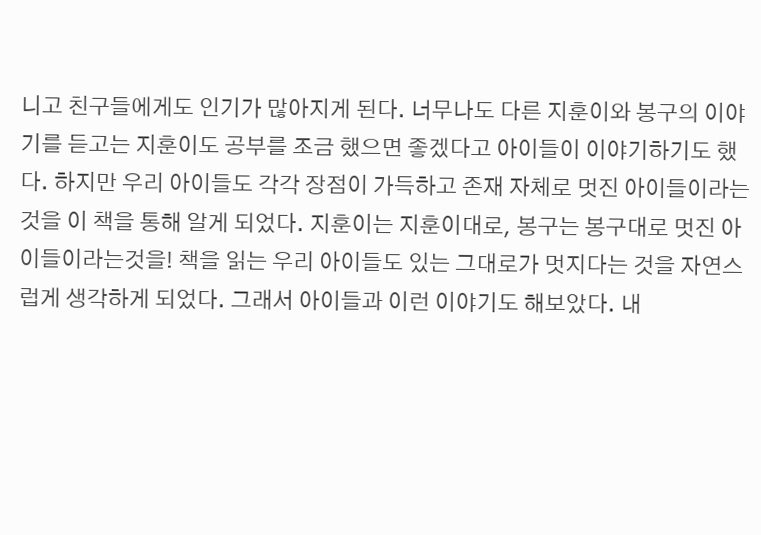니고 친구들에게도 인기가 많아지게 된다. 너무나도 다른 지훈이와 봉구의 이야기를 듣고는 지훈이도 공부를 조금 했으면 좋겠다고 아이들이 이야기하기도 했다. 하지만 우리 아이들도 각각 장점이 가득하고 존재 자체로 멋진 아이들이라는 것을 이 책을 통해 알게 되었다. 지훈이는 지훈이대로, 봉구는 봉구대로 멋진 아이들이라는것을! 책을 읽는 우리 아이들도 있는 그대로가 멋지다는 것을 자연스럽게 생각하게 되었다. 그래서 아이들과 이런 이야기도 해보았다. 내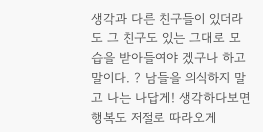생각과 다른 친구들이 있더라도 그 친구도 있는 그대로 모습을 받아들여야 겠구나 하고 말이다. ? 남들을 의식하지 말고 나는 나답게! 생각하다보면 행복도 저절로 따라오게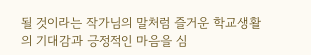될 것이라는 작가님의 말처럼 즐거운 학교생활의 기대감과 긍정적인 마음을 심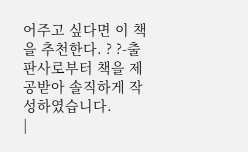어주고 싶다면 이 책을 추천한다. ? ?-출판사로부터 책을 제공받아 솔직하게 작성하였습니다.
|